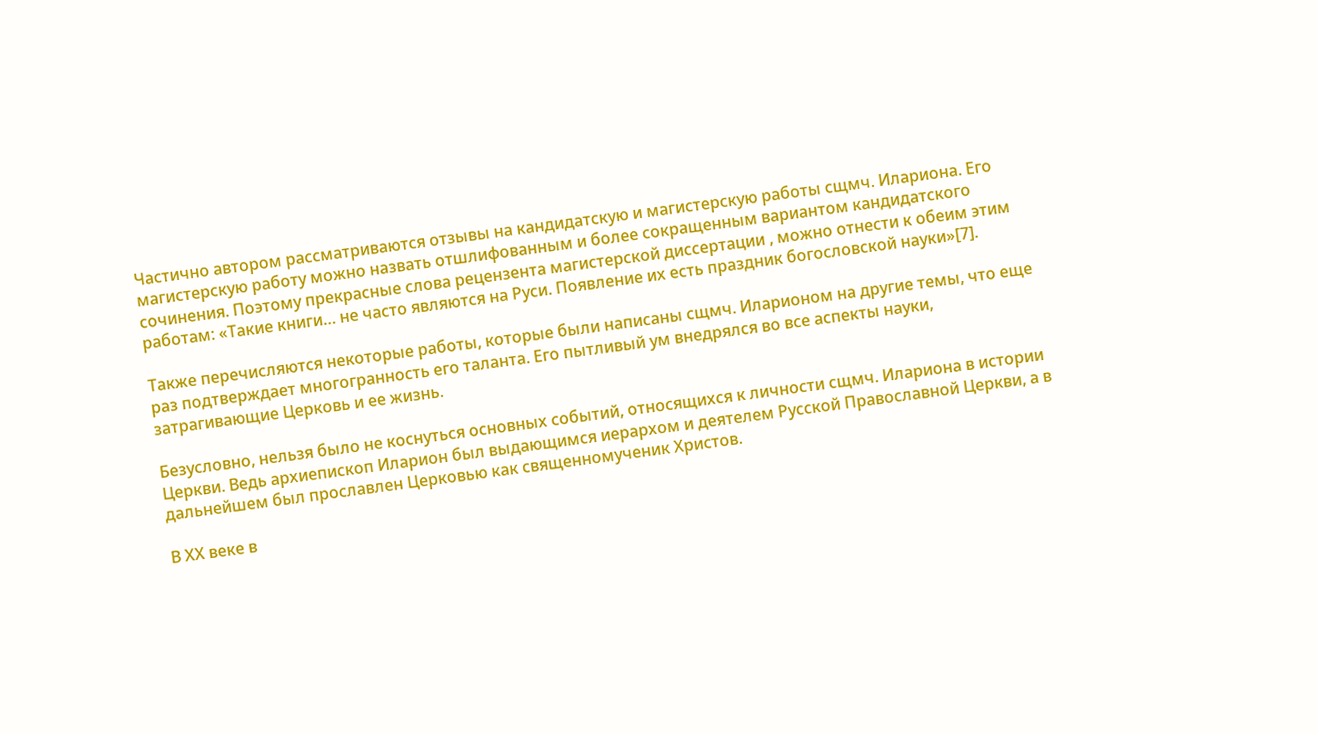Частично автором рассматриваются отзывы на кандидатскую и магистерскую работы сщмч. Илариона. Его магистерскую работу можно назвать отшлифованным и более сокращенным вариантом кандидатского сочинения. Поэтому прекрасные слова рецензента магистерской диссертации , можно отнести к обеим этим работам: «Такие книги… не часто являются на Руси. Появление их есть праздник богословской науки»[7].

Также перечисляются некоторые работы, которые были написаны сщмч. Иларионом на другие темы, что еще раз подтверждает многогранность его таланта. Его пытливый ум внедрялся во все аспекты науки, затрагивающие Церковь и ее жизнь.

Безусловно, нельзя было не коснуться основных событий, относящихся к личности сщмч. Илариона в истории Церкви. Ведь архиепископ Иларион был выдающимся иерархом и деятелем Русской Православной Церкви, а в дальнейшем был прославлен Церковью как священномученик Христов.

В ХХ веке в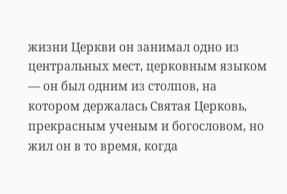жизни Церкви он занимал одно из центральных мест, церковным языком — он был одним из столпов, на котором держалась Святая Церковь, прекрасным ученым и богословом, но жил он в то время, когда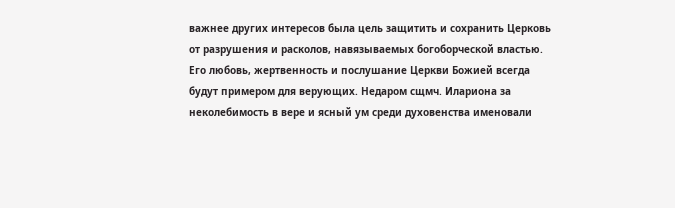важнее других интересов была цель защитить и сохранить Церковь от разрушения и расколов, навязываемых богоборческой властью. Его любовь, жертвенность и послушание Церкви Божией всегда будут примером для верующих. Недаром сщмч. Илариона за неколебимость в вере и ясный ум среди духовенства именовали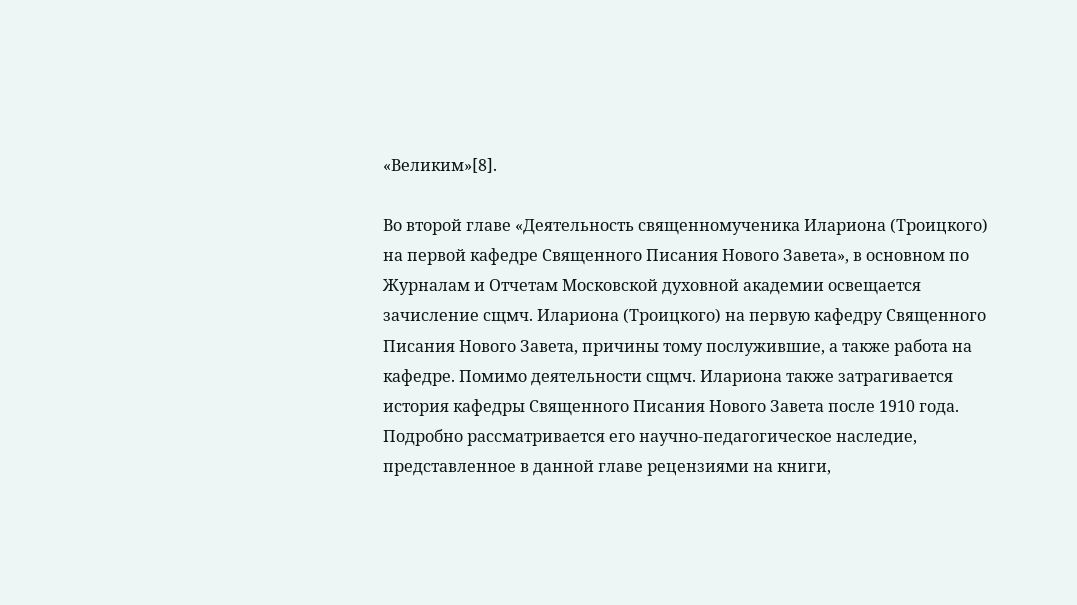«Великим»[8].

Во второй главе «Деятельность священномученика Илариона (Троицкого) на первой кафедре Священного Писания Нового Завета», в основном по Журналам и Отчетам Московской духовной академии освещается зачисление сщмч. Илариона (Троицкого) на первую кафедру Священного Писания Нового Завета, причины тому послужившие, а также работа на кафедре. Помимо деятельности сщмч. Илариона также затрагивается история кафедры Священного Писания Нового Завета после 1910 года. Подробно рассматривается его научно-педагогическое наследие, представленное в данной главе рецензиями на книги,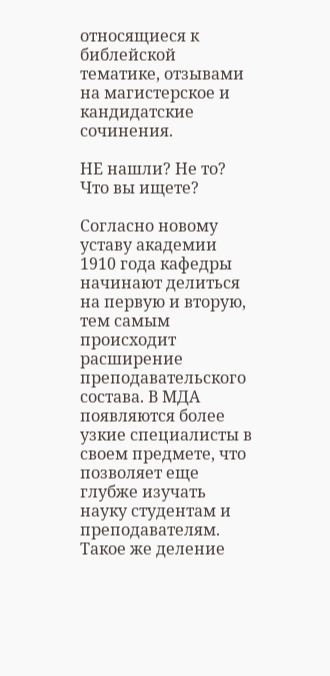относящиеся к библейской тематике, отзывами на магистерское и кандидатские сочинения.

НЕ нашли? Не то? Что вы ищете?

Согласно новому уставу академии 1910 года кафедры начинают делиться на первую и вторую, тем самым происходит расширение преподавательского состава. В МДА появляются более узкие специалисты в своем предмете, что позволяет еще глубже изучать науку студентам и преподавателям. Такое же деление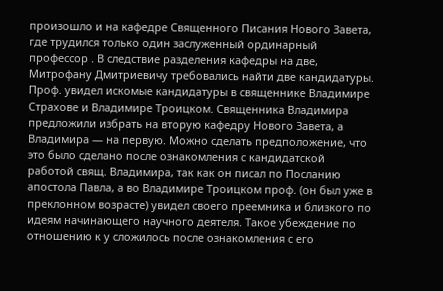произошло и на кафедре Священного Писания Нового Завета, где трудился только один заслуженный ординарный профессор . В следствие разделения кафедры на две, Митрофану Дмитриевичу требовались найти две кандидатуры. Проф. увидел искомые кандидатуры в священнике Владимире Страхове и Владимире Троицком. Священника Владимира предложили избрать на вторую кафедру Нового Завета, а Владимира — на первую. Можно сделать предположение, что это было сделано после ознакомления с кандидатской работой свящ. Владимира, так как он писал по Посланию апостола Павла, а во Владимире Троицком проф. (он был уже в преклонном возрасте) увидел своего преемника и близкого по идеям начинающего научного деятеля. Такое убеждение по отношению к у сложилось после ознакомления с его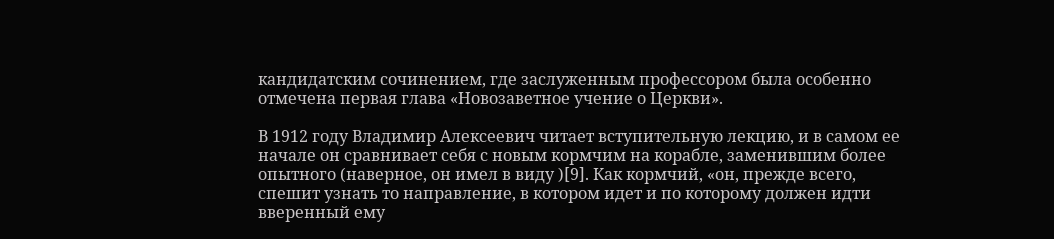кандидатским сочинением, где заслуженным профессором была особенно отмечена первая глава «Новозаветное учение о Церкви».

В 1912 году Владимир Алексеевич читает вступительную лекцию, и в самом ее начале он сравнивает себя с новым кормчим на корабле, заменившим более опытного (наверное, он имел в виду )[9]. Как кормчий, «он, прежде всего, спешит узнать то направление, в котором идет и по которому должен идти вверенный ему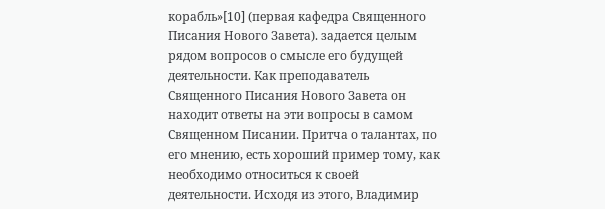корабль»[10] (первая кафедра Священного Писания Нового Завета). задается целым рядом вопросов о смысле его будущей деятельности. Как преподаватель Священного Писания Нового Завета он находит ответы на эти вопросы в самом Священном Писании. Притча о талантах, по его мнению, есть хороший пример тому, как необходимо относиться к своей деятельности. Исходя из этого, Владимир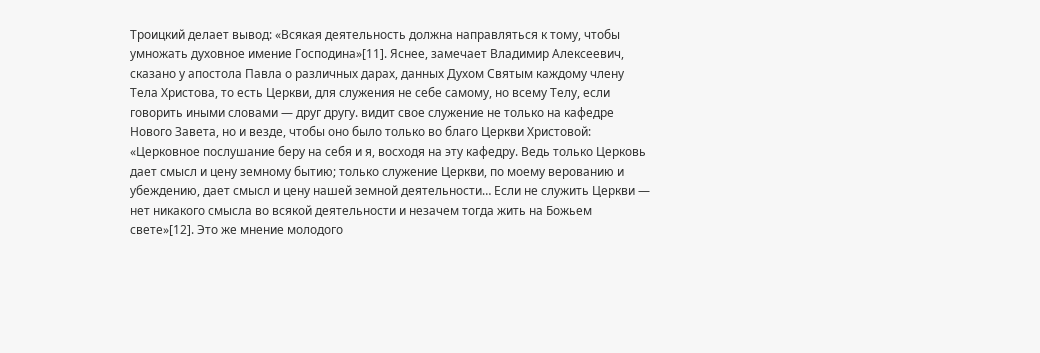Троицкий делает вывод: «Всякая деятельность должна направляться к тому, чтобы умножать духовное имение Господина»[11]. Яснее, замечает Владимир Алексеевич, сказано у апостола Павла о различных дарах, данных Духом Святым каждому члену Тела Христова, то есть Церкви, для служения не себе самому, но всему Телу, если говорить иными словами — друг другу. видит свое служение не только на кафедре Нового Завета, но и везде, чтобы оно было только во благо Церкви Христовой: «Церковное послушание беру на себя и я, восходя на эту кафедру. Ведь только Церковь дает смысл и цену земному бытию; только служение Церкви, по моему верованию и убеждению, дает смысл и цену нашей земной деятельности… Если не служить Церкви — нет никакого смысла во всякой деятельности и незачем тогда жить на Божьем свете»[12]. Это же мнение молодого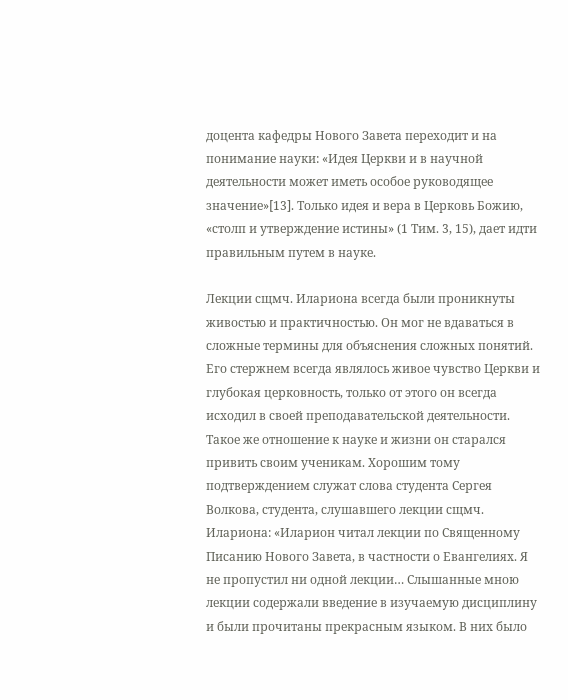доцента кафедры Нового Завета переходит и на понимание науки: «Идея Церкви и в научной деятельности может иметь особое руководящее значение»[13]. Только идея и вера в Церковь Божию, «столп и утверждение истины» (1 Тим. 3, 15), дает идти правильным путем в науке.

Лекции сщмч. Илариона всегда были проникнуты живостью и практичностью. Он мог не вдаваться в сложные термины для объяснения сложных понятий. Его стержнем всегда являлось живое чувство Церкви и глубокая церковность, только от этого он всегда исходил в своей преподавательской деятельности. Такое же отношение к науке и жизни он старался привить своим ученикам. Хорошим тому подтверждением служат слова студента Сергея Волкова, студента, слушавшего лекции сщмч. Илариона: «Иларион читал лекции по Священному Писанию Нового Завета, в частности о Евангелиях. Я не пропустил ни одной лекции… Слышанные мною лекции содержали введение в изучаемую дисциплину и были прочитаны прекрасным языком. В них было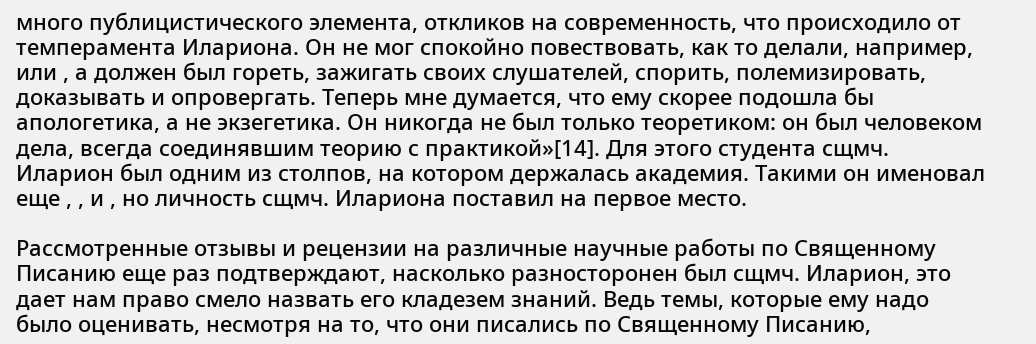много публицистического элемента, откликов на современность, что происходило от темперамента Илариона. Он не мог спокойно повествовать, как то делали, например, или , а должен был гореть, зажигать своих слушателей, спорить, полемизировать, доказывать и опровергать. Теперь мне думается, что ему скорее подошла бы апологетика, а не экзегетика. Он никогда не был только теоретиком: он был человеком дела, всегда соединявшим теорию с практикой»[14]. Для этого студента сщмч. Иларион был одним из столпов, на котором держалась академия. Такими он именовал еще , , и , но личность сщмч. Илариона поставил на первое место.

Рассмотренные отзывы и рецензии на различные научные работы по Священному Писанию еще раз подтверждают, насколько разносторонен был сщмч. Иларион, это дает нам право смело назвать его кладезем знаний. Ведь темы, которые ему надо было оценивать, несмотря на то, что они писались по Священному Писанию,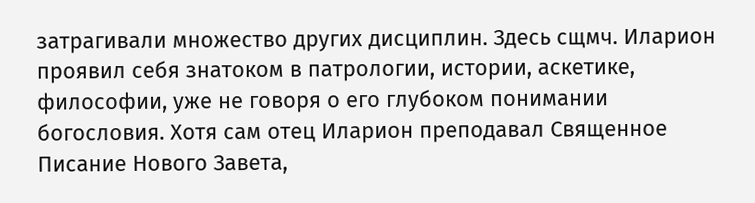затрагивали множество других дисциплин. Здесь сщмч. Иларион проявил себя знатоком в патрологии, истории, аскетике, философии, уже не говоря о его глубоком понимании богословия. Хотя сам отец Иларион преподавал Священное Писание Нового Завета,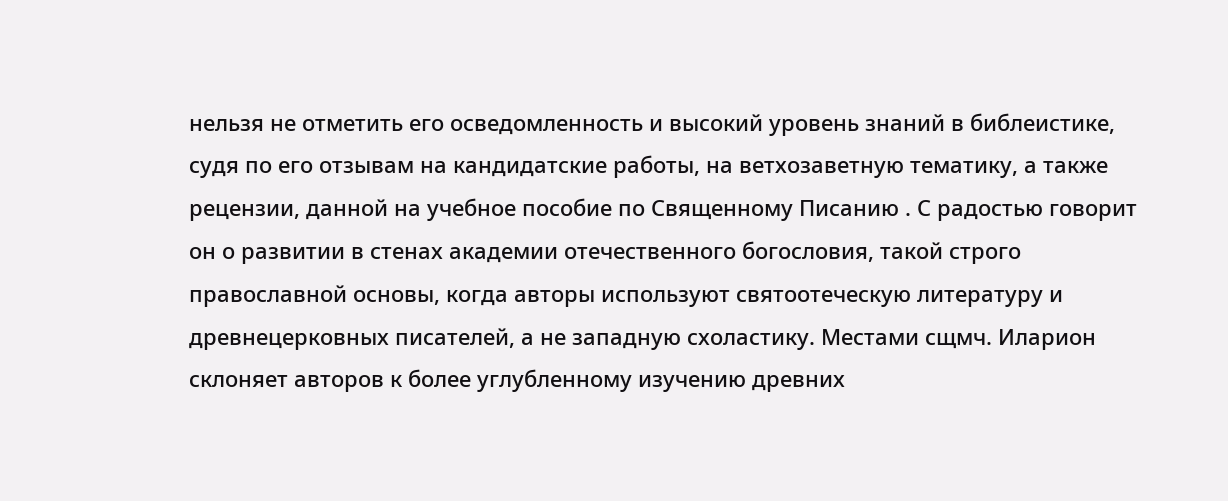нельзя не отметить его осведомленность и высокий уровень знаний в библеистике, судя по его отзывам на кандидатские работы, на ветхозаветную тематику, а также рецензии, данной на учебное пособие по Священному Писанию . С радостью говорит он о развитии в стенах академии отечественного богословия, такой строго православной основы, когда авторы используют святоотеческую литературу и древнецерковных писателей, а не западную схоластику. Местами сщмч. Иларион склоняет авторов к более углубленному изучению древних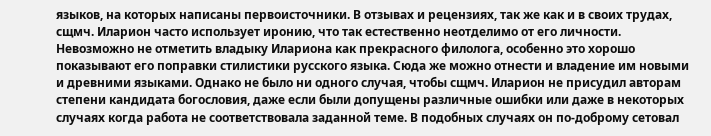языков, на которых написаны первоисточники. В отзывах и рецензиях, так же как и в своих трудах, сщмч. Иларион часто использует иронию, что так естественно неотделимо от его личности. Невозможно не отметить владыку Илариона как прекрасного филолога, особенно это хорошо показывают его поправки стилистики русского языка. Сюда же можно отнести и владение им новыми и древними языками. Однако не было ни одного случая, чтобы сщмч. Иларион не присудил авторам степени кандидата богословия, даже если были допущены различные ошибки или даже в некоторых случаях когда работа не соответствовала заданной теме. В подобных случаях он по-доброму сетовал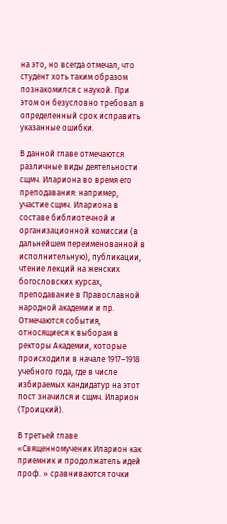на это, но всегда отмечал, что студент хоть таким образом познакомился с наукой. При этом он безусловно требовал в определенный срок исправить указанные ошибки.

В данной главе отмечаются различные виды деятельности сщмч. Илариона во время его преподавания: например, участие сщмч. Илариона в составе библиотечной и организационной комиссии (в дальнейшем переименованной в исполнительную), публикации, чтение лекций на женских богословских курсах, преподавание в Православной народной академии и пр. Отмечаются события, относящиеся к выборам в ректоры Академии, которые происходили в начале 1917–1918 учебного года, где в числе избираемых кандидатур на этот пост значился и сщмч. Иларион (Троицкий).

В третьей главе «Священномученик Иларион как приемник и продолжатель идей проф. » сравниваются точки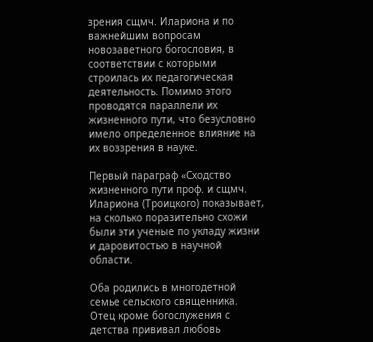зрения сщмч. Илариона и по важнейшим вопросам новозаветного богословия, в соответствии с которыми строилась их педагогическая деятельность. Помимо этого проводятся параллели их жизненного пути, что безусловно имело определенное влияние на их воззрения в науке.

Первый параграф «Сходство жизненного пути проф. и сщмч. Илариона (Троицкого) показывает, на сколько поразительно схожи были эти ученые по укладу жизни и даровитостью в научной области.

Оба родились в многодетной семье сельского священника. Отец кроме богослужения с детства прививал любовь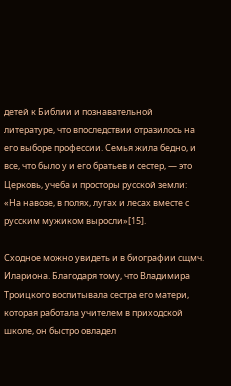детей к Библии и познавательной литературе, что впоследствии отразилось на его выборе профессии. Семья жила бедно, и все, что было у и его братьев и сестер, — это Церковь, учеба и просторы русской земли: «На навозе, в полях, лугах и лесах вместе с русским мужиком выросли»[15].

Сходное можно увидеть и в биографии сщмч. Илариона. Благодаря тому, что Владимира Троицкого воспитывала сестра его матери, которая работала учителем в приходской школе, он быстро овладел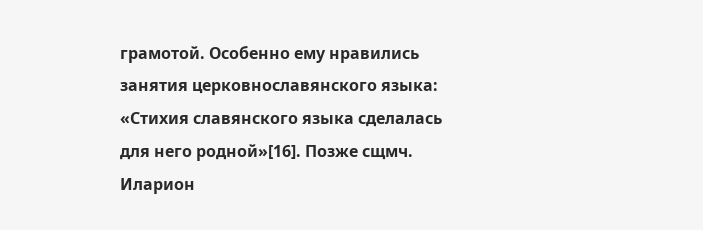грамотой. Особенно ему нравились занятия церковнославянского языка: «Стихия славянского языка сделалась для него родной»[16]. Позже сщмч. Иларион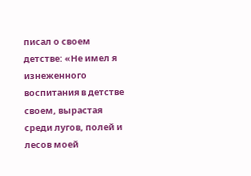писал о своем детстве: «Не имел я изнеженного воспитания в детстве своем, вырастая среди лугов, полей и лесов моей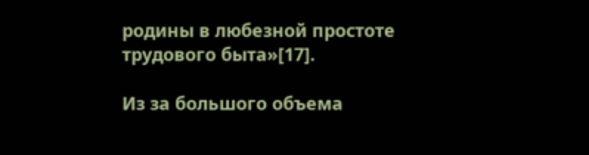родины в любезной простоте трудового быта»[17].

Из за большого объема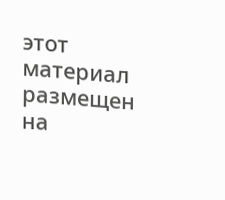этот материал размещен на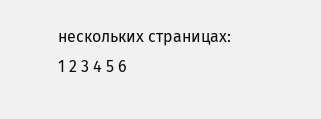нескольких страницах:
1 2 3 4 5 6